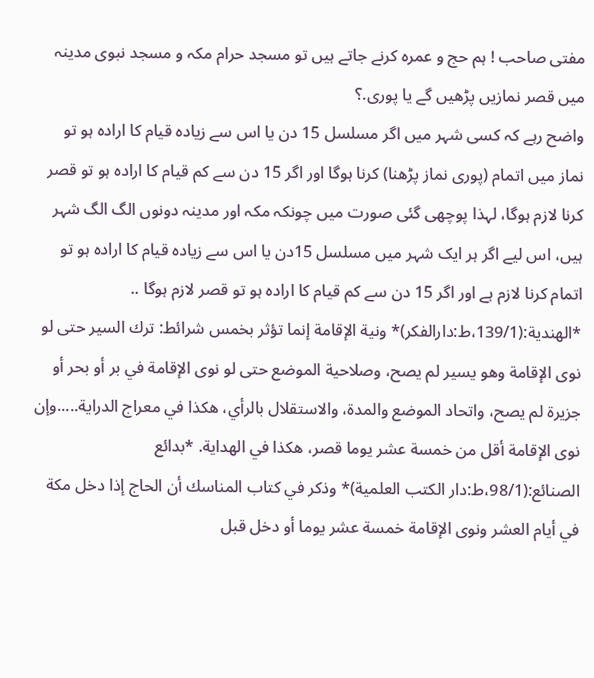مفتی صاحب ! ہم حج و عمرہ کرنے جاتے ہیں تو مسجد حرام مکہ و مسجد نبوی مدینہ میں قصر نمازیں پڑھیں گے یا پوری.؟
واضح رہے کہ کسی شہر میں اگر مسلسل 15 دن یا اس سے زیادہ قیام کا ارادہ ہو تو نماز میں اتمام (پوری نماز پڑھنا) کرنا ہوگا اور اگر 15 دن سے کم قیام کا ارادہ ہو تو قصر کرنا لازم ہوگا، لہذا پوچھی گئی صورت میں چونکہ مکہ اور مدینہ دونوں الگ الگ شہر ہیں، اس لیے اگر ہر ایک شہر میں مسلسل 15دن یا اس سے زیادہ قیام کا ارادہ ہو تو اتمام کرنا لازم ہے اور اگر 15 دن سے کم قیام کا ارادہ ہو تو قصر لازم ہوگا ..
*الهندية:(139/1،ط:دارالفكر)* ونية الإقامة إنما تؤثر بخمس شرائط: ترك السير حتى لو نوى الإقامة وهو يسير لم يصح، وصلاحية الموضع حتى لو نوى الإقامة في بر أو بحر أو جزيرة لم يصح، واتحاد الموضع والمدة، والاستقلال بالرأي، هكذا في معراج الدراية.....وإن نوى الإقامة أقل من خمسة عشر يوما قصر، هكذا في الهداية. *بدائع الصنائع:(98/1،ط:دار الکتب العلمية)* وذكر في كتاب المناسك أن الحاج إذا دخل مكة في أيام العشر ونوى الإقامة خمسة عشر يوما أو دخل قبل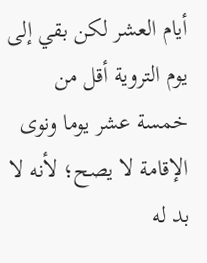أيام العشر لكن بقي إلى يوم التروية أقل من خمسة عشر يوما ونوى الإقامة لا يصح؛ لأنه لا بد له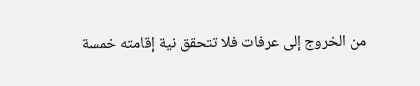من الخروج إلى عرفات فلا تتحقق نية إقامته خمسة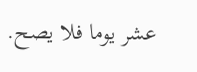عشر يوما فلا يصح.